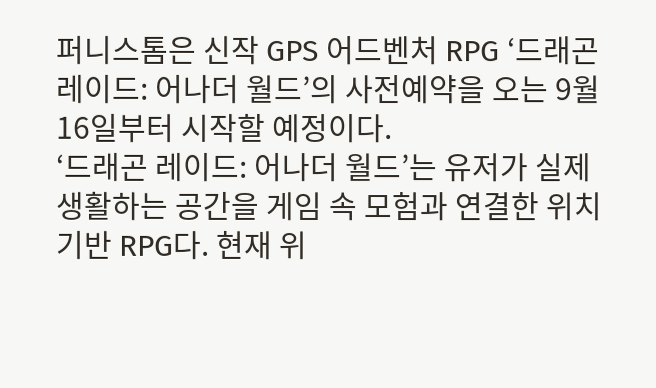퍼니스톰은 신작 GPS 어드벤처 RPG ‘드래곤 레이드: 어나더 월드’의 사전예약을 오는 9월 16일부터 시작할 예정이다.
‘드래곤 레이드: 어나더 월드’는 유저가 실제 생활하는 공간을 게임 속 모험과 연결한 위치 기반 RPG다. 현재 위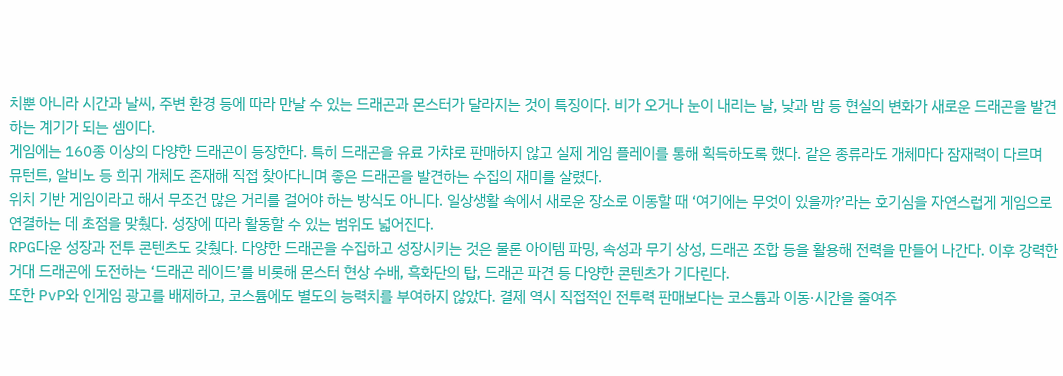치뿐 아니라 시간과 날씨, 주변 환경 등에 따라 만날 수 있는 드래곤과 몬스터가 달라지는 것이 특징이다. 비가 오거나 눈이 내리는 날, 낮과 밤 등 현실의 변화가 새로운 드래곤을 발견하는 계기가 되는 셈이다.
게임에는 160종 이상의 다양한 드래곤이 등장한다. 특히 드래곤을 유료 가챠로 판매하지 않고 실제 게임 플레이를 통해 획득하도록 했다. 같은 종류라도 개체마다 잠재력이 다르며 뮤턴트, 알비노 등 희귀 개체도 존재해 직접 찾아다니며 좋은 드래곤을 발견하는 수집의 재미를 살렸다.
위치 기반 게임이라고 해서 무조건 많은 거리를 걸어야 하는 방식도 아니다. 일상생활 속에서 새로운 장소로 이동할 때 ‘여기에는 무엇이 있을까?’라는 호기심을 자연스럽게 게임으로 연결하는 데 초점을 맞췄다. 성장에 따라 활동할 수 있는 범위도 넓어진다.
RPG다운 성장과 전투 콘텐츠도 갖췄다. 다양한 드래곤을 수집하고 성장시키는 것은 물론 아이템 파밍, 속성과 무기 상성, 드래곤 조합 등을 활용해 전력을 만들어 나간다. 이후 강력한 거대 드래곤에 도전하는 ‘드래곤 레이드’를 비롯해 몬스터 현상 수배, 흑화단의 탑, 드래곤 파견 등 다양한 콘텐츠가 기다린다.
또한 PvP와 인게임 광고를 배제하고, 코스튬에도 별도의 능력치를 부여하지 않았다. 결제 역시 직접적인 전투력 판매보다는 코스튬과 이동·시간을 줄여주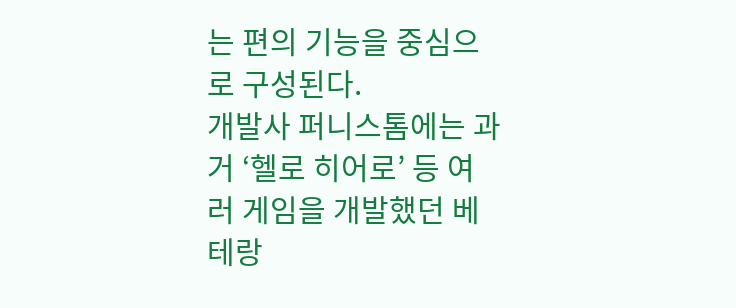는 편의 기능을 중심으로 구성된다.
개발사 퍼니스톰에는 과거 ‘헬로 히어로’ 등 여러 게임을 개발했던 베테랑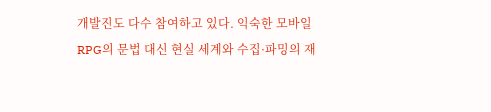개발진도 다수 참여하고 있다. 익숙한 모바일 RPG의 문법 대신 현실 세계와 수집·파밍의 재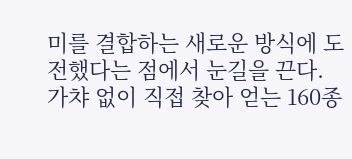미를 결합하는 새로운 방식에 도전했다는 점에서 눈길을 끈다.
가챠 없이 직접 찾아 얻는 160종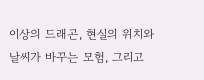이상의 드래곤, 현실의 위치와 날씨가 바꾸는 모험, 그리고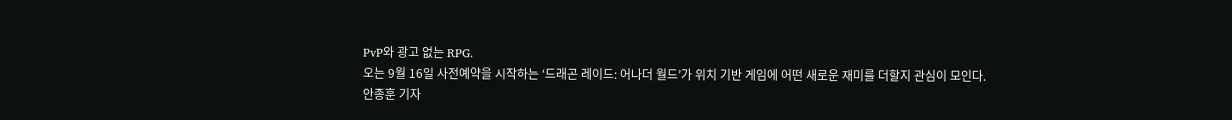PvP와 광고 없는 RPG.
오는 9월 16일 사전예약을 시작하는 ‘드래곤 레이드: 어나더 월드’가 위치 기반 게임에 어떤 새로운 재미를 더할지 관심이 모인다.
안종훈 기자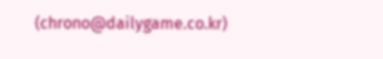(chrono@dailygame.co.kr)